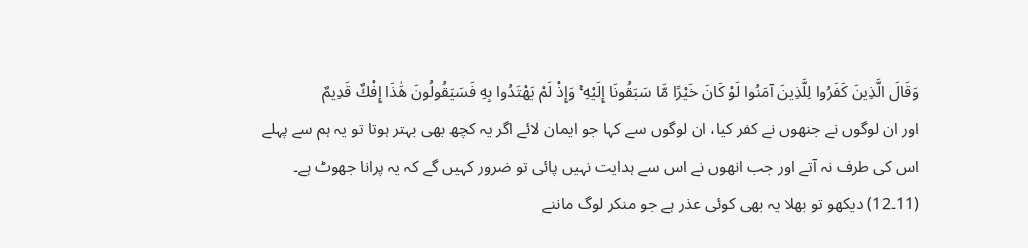وَقَالَ الَّذِينَ كَفَرُوا لِلَّذِينَ آمَنُوا لَوْ كَانَ خَيْرًا مَّا سَبَقُونَا إِلَيْهِ ۚ وَإِذْ لَمْ يَهْتَدُوا بِهِ فَسَيَقُولُونَ هَٰذَا إِفْكٌ قَدِيمٌ
اور ان لوگوں نے جنھوں نے کفر کیا، ان لوگوں سے کہا جو ایمان لائے اگر یہ کچھ بھی بہتر ہوتا تو یہ ہم سے پہلے اس کی طرف نہ آتے اور جب انھوں نے اس سے ہدایت نہیں پائی تو ضرور کہیں گے کہ یہ پرانا جھوٹ ہے۔
(11۔12) دیکھو تو بھلا یہ بھی کوئی عذر ہے جو منکر لوگ ماننے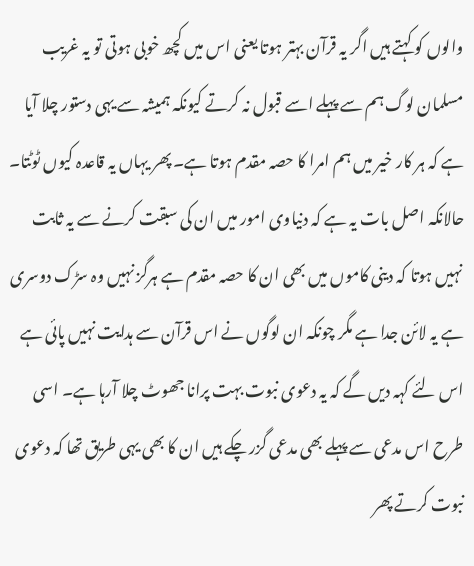والوں کو کہتے ہیں اگر یہ قرآن بہتر ہوتا یعنی اس میں کچھ خوبی ہوتی تو یہ غریب مسلمان لوگ ہم سے پہلے اسے قبول نہ کرتے کیونکہ ہمیشہ سے یہی دستور چلا آیا ہے کہ ہر کار خیر میں ہم امرا کا حصہ مقدم ہوتا ہے۔ پھر یہاں یہ قاعدہ کیوں ٹوٹتا۔ حالانکہ اصل بات یہ ہے کہ دنیاوی امور میں ان کی سبقت کرنے سے یہ ثابت نہیں ہوتا کہ دینی کاموں میں بھی ان کا حصہ مقدم ہے ہرگز نہیں وہ سڑک دوسری ہے یہ لائن جدا ہے مگر چونکہ ان لوگوں نے اس قرآن سے ہدایت نہیں پائی ہے اس لئے کہہ دیں گے کہ یہ دعوی نبوت بہت پرانا جھوٹ چلا آرہا ہے۔ اسی طرح اس مدعی سے پہلے بھی مدعی گزر چکے ہیں ان کا بھی یہی طریق تھا کہ دعوی نبوت کرتے پھر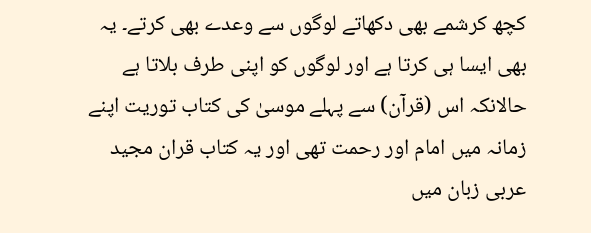کچھ کرشمے بھی دکھاتے لوگوں سے وعدے بھی کرتے۔ یہ بھی ایسا ہی کرتا ہے اور لوگوں کو اپنی طرف بلاتا ہے حالانکہ اس (قرآن) سے پہلے موسیٰ کی کتاب توریت اپنے زمانہ میں امام اور رحمت تھی اور یہ کتاب قران مجید عربی زبان میں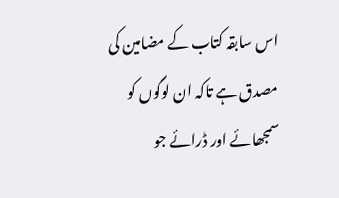اس سابقہ کتاب کے مضامین کی مصدق ہے تاکہ ان لوگوں کو سمجھائے اور ڈرائے جو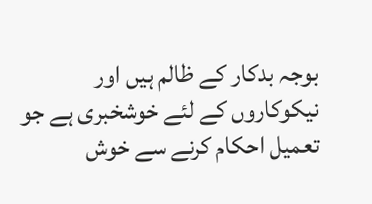بوجہ بدکار کے ظالم ہیں اور نیکوکاروں کے لئے خوشخبری ہے جو تعمیل احکام کرنے سے خوش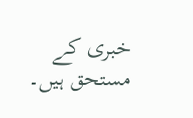خبری کے مستحق ہیں۔